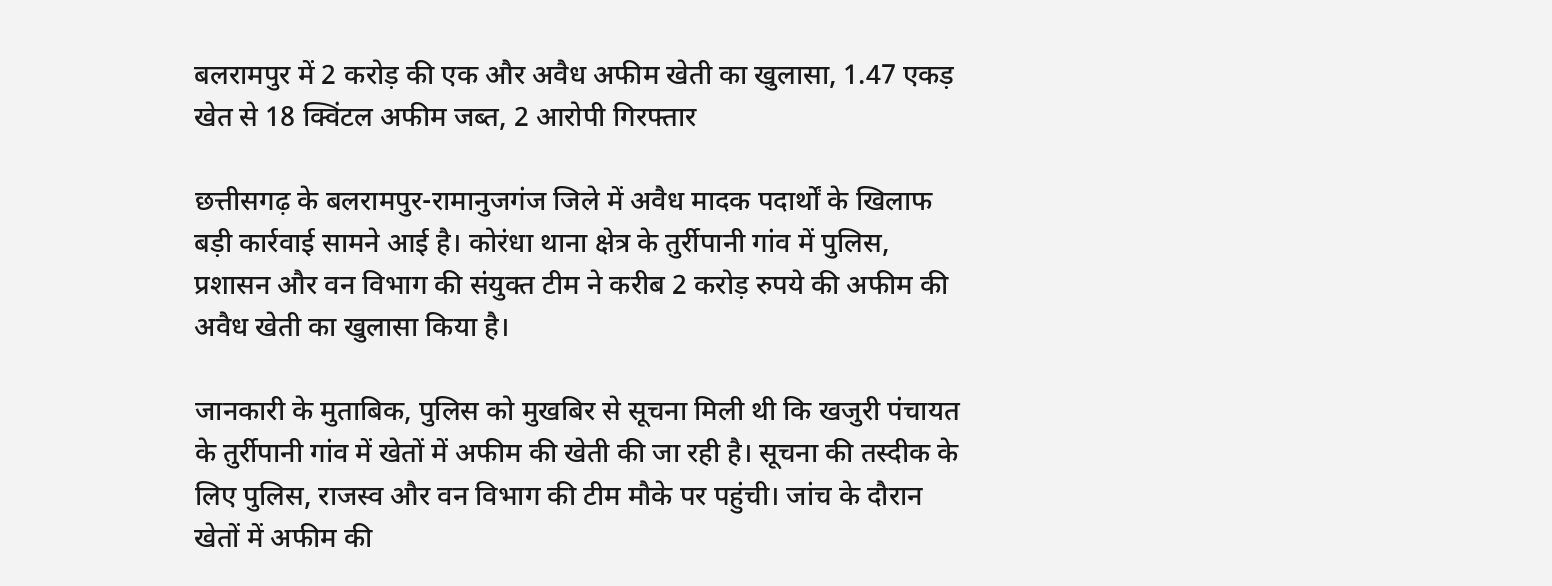बलरामपुर में 2 करोड़ की एक और अवैध अफीम खेती का खुलासा, 1.47 एकड़ खेत से 18 क्विंटल अफीम जब्त, 2 आरोपी गिरफ्तार

छत्तीसगढ़ के बलरामपुर-रामानुजगंज जिले में अवैध मादक पदार्थों के खिलाफ बड़ी कार्रवाई सामने आई है। कोरंधा थाना क्षेत्र के तुर्रीपानी गांव में पुलिस, प्रशासन और वन विभाग की संयुक्त टीम ने करीब 2 करोड़ रुपये की अफीम की अवैध खेती का खुलासा किया है।

जानकारी के मुताबिक, पुलिस को मुखबिर से सूचना मिली थी कि खजुरी पंचायत के तुर्रीपानी गांव में खेतों में अफीम की खेती की जा रही है। सूचना की तस्दीक के लिए पुलिस, राजस्व और वन विभाग की टीम मौके पर पहुंची। जांच के दौरान खेतों में अफीम की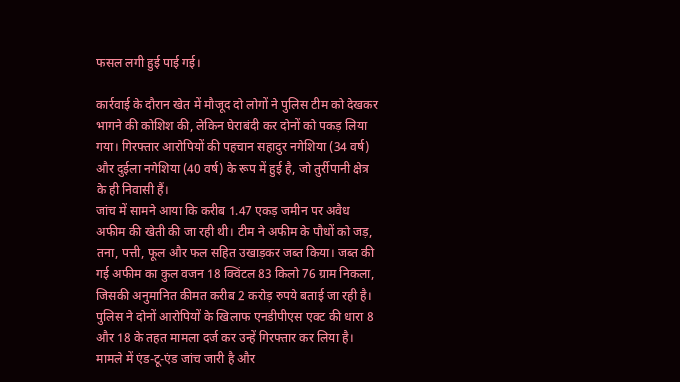फसल लगी हुई पाई गई।

कार्रवाई के दौरान खेत में मौजूद दो लोगों ने पुलिस टीम को देखकर भागने की कोशिश की, लेकिन घेराबंदी कर दोनों को पकड़ लिया गया। गिरफ्तार आरोपियों की पहचान सहादुर नगेशिया (34 वर्ष) और दुईला नगेशिया (40 वर्ष) के रूप में हुई है, जो तुर्रीपानी क्षेत्र के ही निवासी हैं।
जांच में सामने आया कि करीब 1.47 एकड़ जमीन पर अवैध अफीम की खेती की जा रही थी। टीम ने अफीम के पौधों को जड़, तना, पत्ती, फूल और फल सहित उखाड़कर जब्त किया। जब्त की गई अफीम का कुल वजन 18 क्विंटल 83 किलो 76 ग्राम निकला, जिसकी अनुमानित कीमत करीब 2 करोड़ रुपये बताई जा रही है।
पुलिस ने दोनों आरोपियों के खिलाफ एनडीपीएस एक्ट की धारा 8 और 18 के तहत मामला दर्ज कर उन्हें गिरफ्तार कर लिया है। मामले में एंड-टू-एंड जांच जारी है और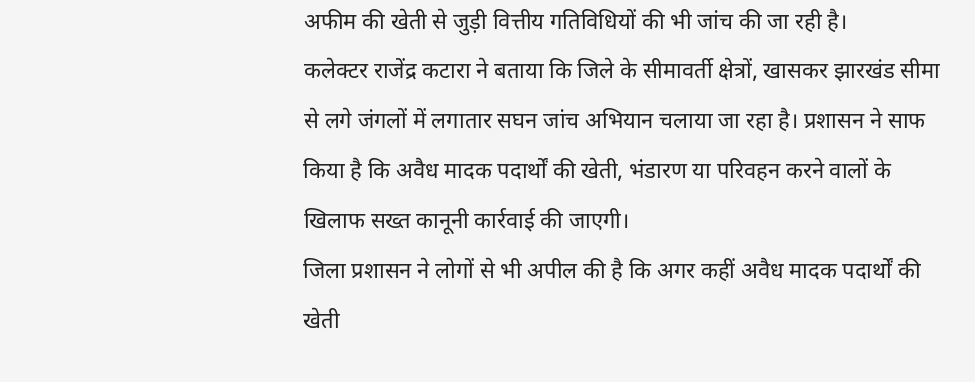अफीम की खेती से जुड़ी वित्तीय गतिविधियों की भी जांच की जा रही है।
कलेक्टर राजेंद्र कटारा ने बताया कि जिले के सीमावर्ती क्षेत्रों, खासकर झारखंड सीमा से लगे जंगलों में लगातार सघन जांच अभियान चलाया जा रहा है। प्रशासन ने साफ किया है कि अवैध मादक पदार्थों की खेती, भंडारण या परिवहन करने वालों के खिलाफ सख्त कानूनी कार्रवाई की जाएगी।
जिला प्रशासन ने लोगों से भी अपील की है कि अगर कहीं अवैध मादक पदार्थों की खेती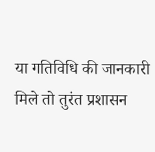या गतिविधि की जानकारी मिले तो तुरंत प्रशासन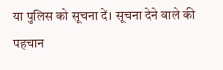या पुलिस को सूचना दें। सूचना देने वाले की पहचान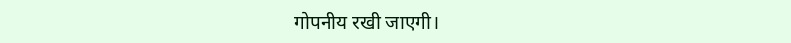गोपनीय रखी जाएगी।